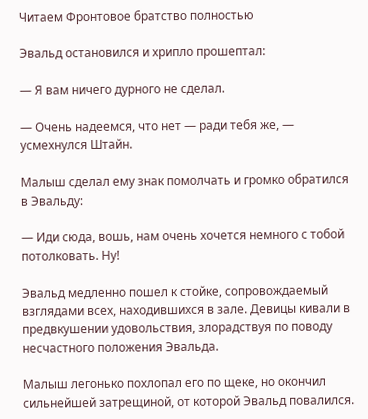Читаем Фронтовое братство полностью

Эвальд остановился и хрипло прошептал:

— Я вам ничего дурного не сделал.

— Очень надеемся, что нет — ради тебя же, — усмехнулся Штайн.

Малыш сделал ему знак помолчать и громко обратился в Эвальду:

— Иди сюда, вошь, нам очень хочется немного с тобой потолковать. Ну!

Эвальд медленно пошел к стойке, сопровождаемый взглядами всех, находившихся в зале. Девицы кивали в предвкушении удовольствия, злорадствуя по поводу несчастного положения Эвальда.

Малыш легонько похлопал его по щеке, но окончил сильнейшей затрещиной, от которой Эвальд повалился.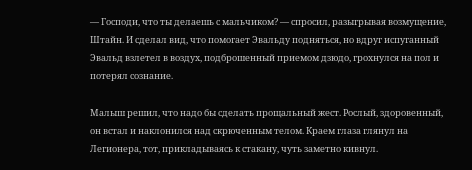— Господи, что ты делаешь с мальчиком? — спросил, разыгрывая возмущение, Штайн. И сделал вид, что помогает Эвальду подняться, но вдруг испуганный Эвальд взлетел в воздух, подброшенный приемом дзюдо, грохнулся на пол и потерял сознание.

Малыш решил, что надо бы сделать прощальный жест. Рослый, здоровенный, он встал и наклонился над скрюченным телом. Краем глаза глянул на Легионера, тот, прикладываясь к стакану, чуть заметно кивнул.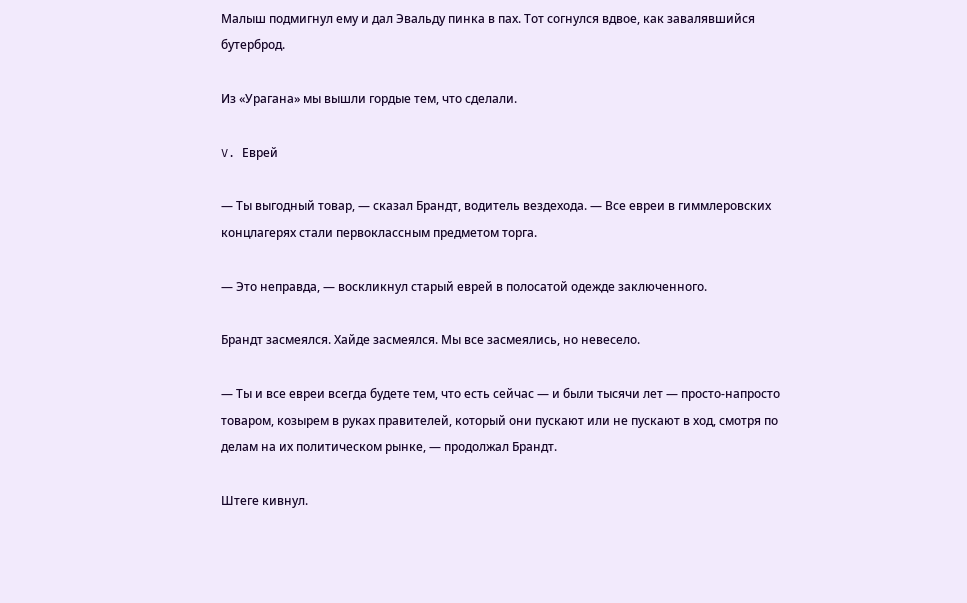Малыш подмигнул ему и дал Эвальду пинка в пах. Тот согнулся вдвое, как завалявшийся бутерброд.

Из «Урагана» мы вышли гордые тем, что сделали.

V. Еврей

— Ты выгодный товар, — сказал Брандт, водитель вездехода. — Все евреи в гиммлеровских концлагерях стали первоклассным предметом торга.

— Это неправда, — воскликнул старый еврей в полосатой одежде заключенного.

Брандт засмеялся. Хайде засмеялся. Мы все засмеялись, но невесело.

— Ты и все евреи всегда будете тем, что есть сейчас — и были тысячи лет — просто-напросто товаром, козырем в руках правителей, который они пускают или не пускают в ход, смотря по делам на их политическом рынке, — продолжал Брандт.

Штеге кивнул.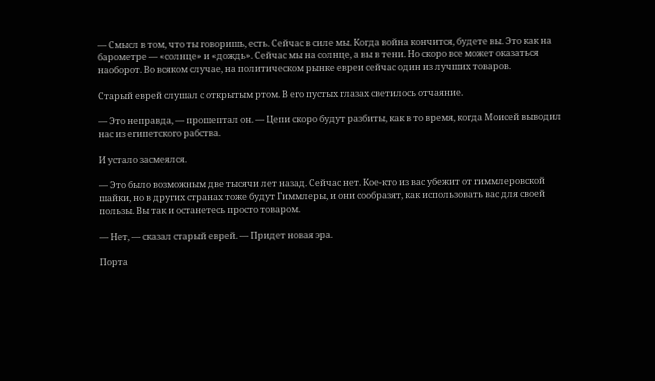— Смысл в том, что ты говоришь, есть. Сейчас в силе мы. Когда война кончится, будете вы. Это как на барометре — «солнце» и «дождь». Сейчас мы на солнце, а вы в тени. Но скоро все может оказаться наоборот. Во всяком случае, на политическом рынке евреи сейчас один из лучших товаров.

Старый еврей слушал с открытым ртом. В его пустых глазах светилось отчаяние.

— Это неправда, — прошептал он. — Цепи скоро будут разбиты, как в то время, когда Моисей выводил нас из египетского рабства.

И устало засмеялся.

— Это было возможным две тысячи лет назад. Сейчас нет. Кое-кто из вас убежит от гиммлеровской шайки, но в других странах тоже будут Гиммлеры, и они сообразят, как использовать вас для своей пользы. Вы так и останетесь просто товаром.

— Нет, — сказал старый еврей. — Придет новая эра.

Порта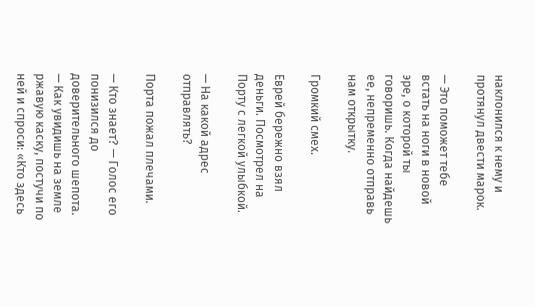наклонился к нему и протянул двести марок.

— Это поможет тебе встать на ноги в новой эре, о которой ты говоришь. Когда найдешь ее, непременно отправь нам открытку.

Громкий смех.

Еврей бережно взял деньги. Посмотрел на Порту с легкой улыбкой.

— На какой адрес отправлять?

Порта пожал плечами.

— Кто знает? — Голос его понизился до доверительного шепота. — Как увидишь на земле ржавую каску, постучи по ней и спроси: «Кто здесь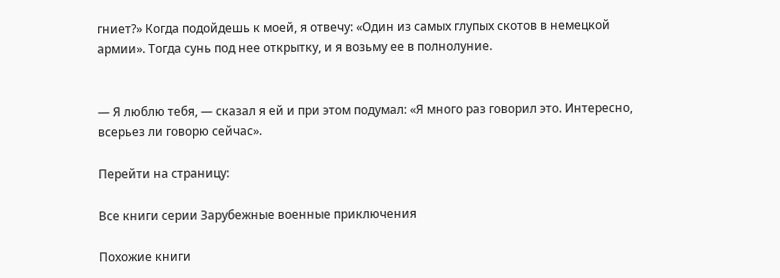гниет?» Когда подойдешь к моей, я отвечу: «Один из самых глупых скотов в немецкой армии». Тогда сунь под нее открытку, и я возьму ее в полнолуние.


— Я люблю тебя, — сказал я ей и при этом подумал: «Я много раз говорил это. Интересно, всерьез ли говорю сейчас».

Перейти на страницу:

Все книги серии Зарубежные военные приключения

Похожие книги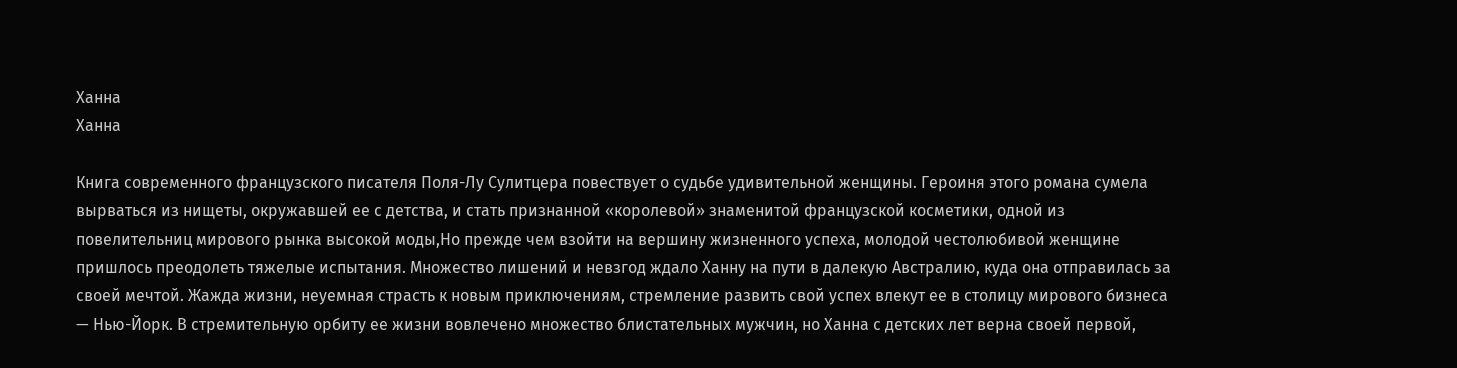Ханна
Ханна

Книга современного французского писателя Поля-Лу Сулитцера повествует о судьбе удивительной женщины. Героиня этого романа сумела вырваться из нищеты, окружавшей ее с детства, и стать признанной «королевой» знаменитой французской косметики, одной из повелительниц мирового рынка высокой моды,Но прежде чем взойти на вершину жизненного успеха, молодой честолюбивой женщине пришлось преодолеть тяжелые испытания. Множество лишений и невзгод ждало Ханну на пути в далекую Австралию, куда она отправилась за своей мечтой. Жажда жизни, неуемная страсть к новым приключениям, стремление развить свой успех влекут ее в столицу мирового бизнеса — Нью-Йорк. В стремительную орбиту ее жизни вовлечено множество блистательных мужчин, но Ханна с детских лет верна своей первой,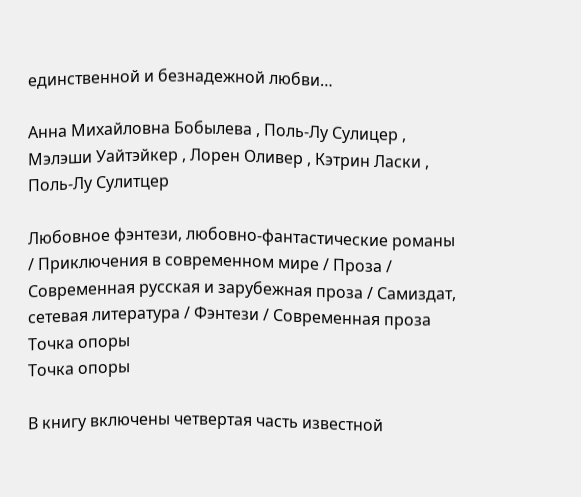единственной и безнадежной любви…

Анна Михайловна Бобылева , Поль-Лу Сулицер , Мэлэши Уайтэйкер , Лорен Оливер , Кэтрин Ласки , Поль-Лу Сулитцер

Любовное фэнтези, любовно-фантастические романы / Приключения в современном мире / Проза / Современная русская и зарубежная проза / Самиздат, сетевая литература / Фэнтези / Современная проза
Точка опоры
Точка опоры

В книгу включены четвертая часть известной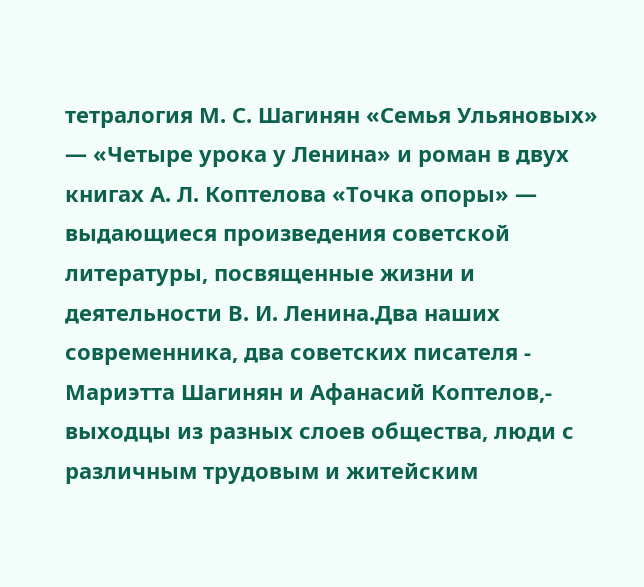тетралогия М. С. Шагинян «Семья Ульяновых» — «Четыре урока у Ленина» и роман в двух книгах А. Л. Коптелова «Точка опоры» — выдающиеся произведения советской литературы, посвященные жизни и деятельности В. И. Ленина.Два наших современника, два советских писателя - Мариэтта Шагинян и Афанасий Коптелов,- выходцы из разных слоев общества, люди с различным трудовым и житейским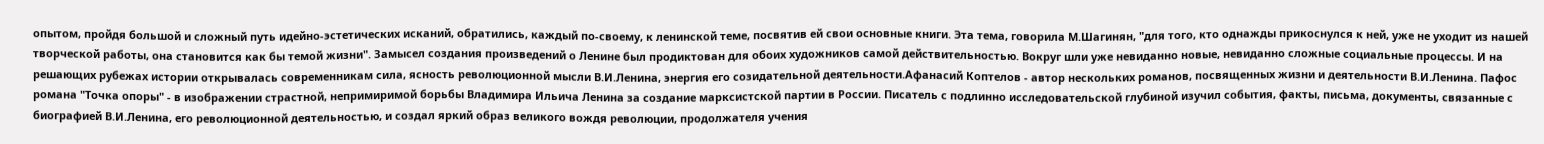опытом, пройдя большой и сложный путь идейно-эстетических исканий, обратились, каждый по-своему, к ленинской теме, посвятив ей свои основные книги. Эта тема, говорила М.Шагинян, "для того, кто однажды прикоснулся к ней, уже не уходит из нашей творческой работы, она становится как бы темой жизни". Замысел создания произведений о Ленине был продиктован для обоих художников самой действительностью. Вокруг шли уже невиданно новые, невиданно сложные социальные процессы. И на решающих рубежах истории открывалась современникам сила, ясность революционной мысли В.И.Ленина, энергия его созидательной деятельности.Афанасий Коптелов - автор нескольких романов, посвященных жизни и деятельности В.И.Ленина. Пафос романа "Точка опоры" - в изображении страстной, непримиримой борьбы Владимира Ильича Ленина за создание марксистской партии в России. Писатель с подлинно исследовательской глубиной изучил события, факты, письма, документы, связанные с биографией В.И.Ленина, его революционной деятельностью, и создал яркий образ великого вождя революции, продолжателя учения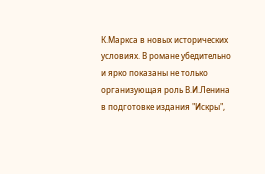К.Маркса в новых исторических условиях. В романе убедительно и ярко показаны не только организующая роль В.И.Ленина в подготовке издания "Искры",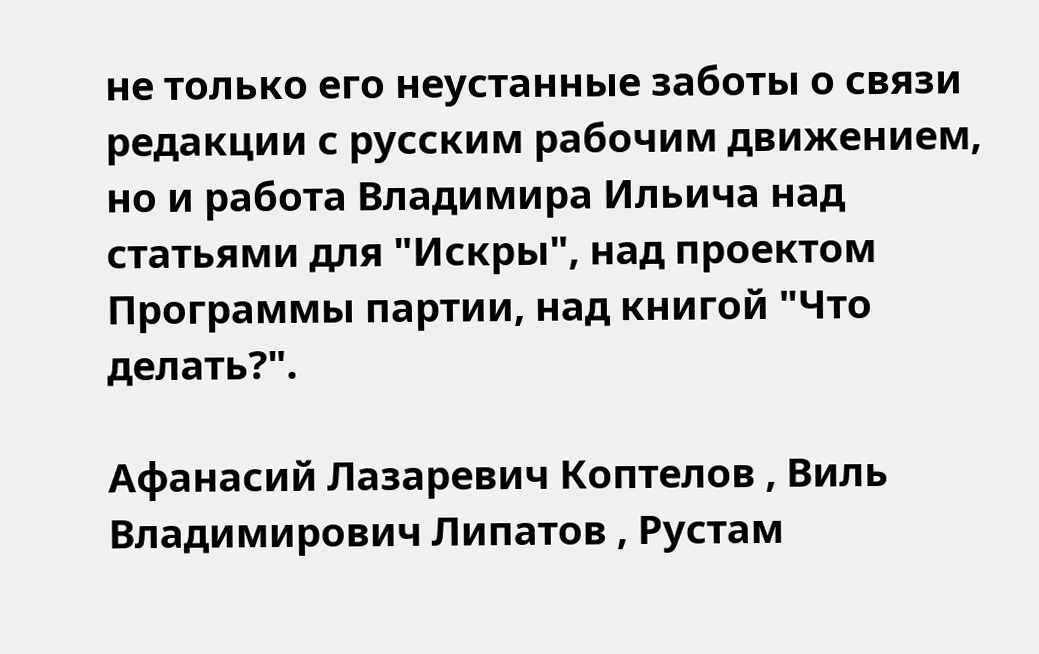не только его неустанные заботы о связи редакции с русским рабочим движением, но и работа Владимира Ильича над статьями для "Искры", над проектом Программы партии, над книгой "Что делать?".

Афанасий Лазаревич Коптелов , Виль Владимирович Липатов , Рустам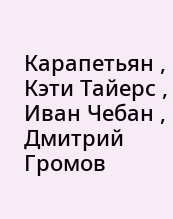Карапетьян , Кэти Тайерс , Иван Чебан , Дмитрий Громов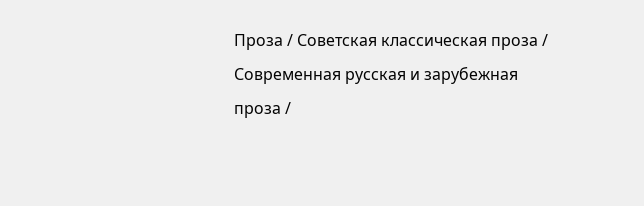Проза / Советская классическая проза / Современная русская и зарубежная проза /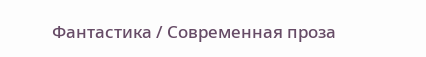Фантастика / Современная проза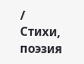/ Cтихи, поэзия